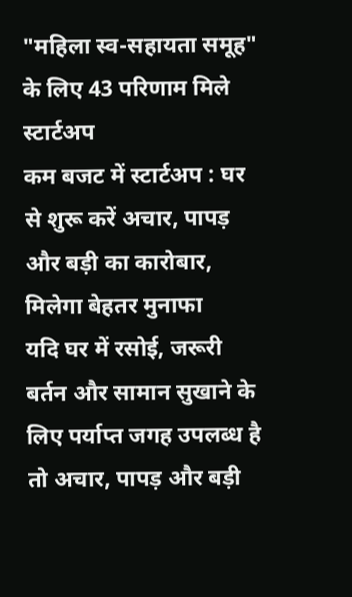"महिला स्व-सहायता समूह" के लिए 43 परिणाम मिले
स्टार्टअप
कम बजट में स्टार्टअप : घर से शुरू करें अचार, पापड़ और बड़ी का कारोबार, मिलेगा बेहतर मुनाफा
यदि घर में रसोई, जरूरी बर्तन और सामान सुखाने के लिए पर्याप्त जगह उपलब्ध है तो अचार, पापड़ और बड़ी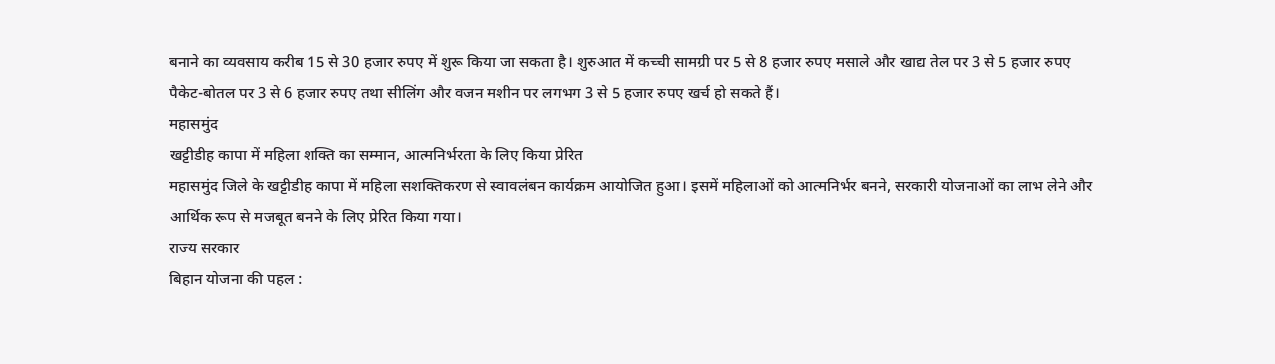बनाने का व्यवसाय करीब 15 से 30 हजार रुपए में शुरू किया जा सकता है। शुरुआत में कच्ची सामग्री पर 5 से 8 हजार रुपए मसाले और खाद्य तेल पर 3 से 5 हजार रुपए पैकेट-बोतल पर 3 से 6 हजार रुपए तथा सीलिंग और वजन मशीन पर लगभग 3 से 5 हजार रुपए खर्च हो सकते हैं।
महासमुंद
खट्टीडीह कापा में महिला शक्ति का सम्मान, आत्मनिर्भरता के लिए किया प्रेरित
महासमुंद जिले के खट्टीडीह कापा में महिला सशक्तिकरण से स्वावलंबन कार्यक्रम आयोजित हुआ। इसमें महिलाओं को आत्मनिर्भर बनने, सरकारी योजनाओं का लाभ लेने और आर्थिक रूप से मजबूत बनने के लिए प्रेरित किया गया।
राज्य सरकार
बिहान योजना की पहल :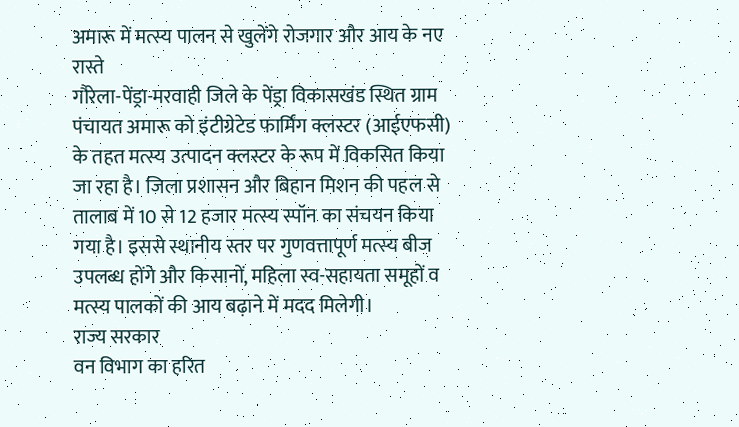अमारू में मत्स्य पालन से खुलेंगे रोजगार और आय के नए रास्ते
गौरेला-पेंड्रा-मरवाही जिले के पेंड्रा विकासखंड स्थित ग्राम पंचायत अमारू को इंटीग्रेटेड फार्मिंग क्लस्टर (आईएफसी) के तहत मत्स्य उत्पादन क्लस्टर के रूप में विकसित किया जा रहा है। जिला प्रशासन और बिहान मिशन की पहल से तालाब में 10 से 12 हजार मत्स्य स्पॉन का संचयन किया गया है। इससे स्थानीय स्तर पर गुणवत्तापूर्ण मत्स्य बीज उपलब्ध होंगे और किसानों, महिला स्व-सहायता समूहों व मत्स्य पालकों की आय बढ़ाने में मदद मिलेगी।
राज्य सरकार
वन विभाग का हरित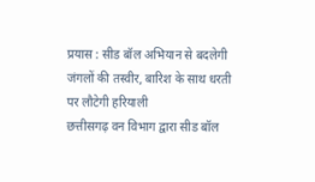प्रयास : सीड बॉल अभियान से बदलेगी जंगलों की तस्वीर, बारिश के साथ धरती पर लौटेगी हरियाली
छत्तीसगढ़ वन विभाग द्वारा सीड बॉल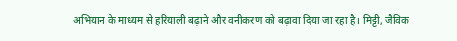अभियान के माध्यम से हरियाली बढ़ाने और वनीकरण को बढ़ावा दिया जा रहा है। मिट्टी, जैविक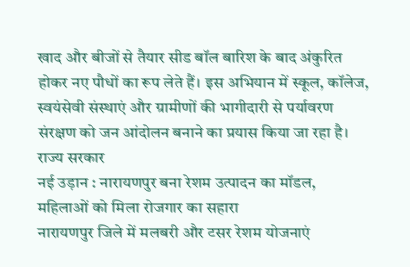खाद और बीजों से तैयार सीड बॉल बारिश के बाद अंकुरित होकर नए पौधों का रूप लेते हैं। इस अभियान में स्कूल, कॉलेज, स्वयंसेवी संस्थाएं और ग्रामीणों की भागीदारी से पर्यावरण संरक्षण को जन आंदोलन बनाने का प्रयास किया जा रहा है।
राज्य सरकार
नई उड़ान : नारायणपुर बना रेशम उत्पादन का मॉडल, महिलाओं को मिला रोजगार का सहारा
नारायणपुर जिले में मलबरी और टसर रेशम योजनाएं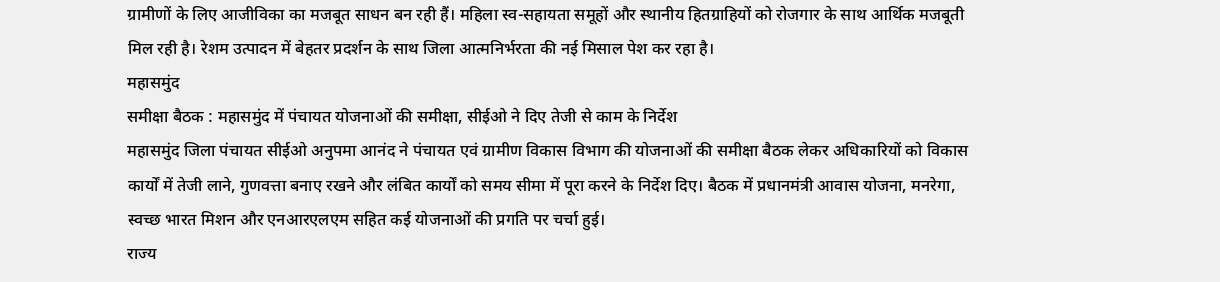ग्रामीणों के लिए आजीविका का मजबूत साधन बन रही हैं। महिला स्व-सहायता समूहों और स्थानीय हितग्राहियों को रोजगार के साथ आर्थिक मजबूती मिल रही है। रेशम उत्पादन में बेहतर प्रदर्शन के साथ जिला आत्मनिर्भरता की नई मिसाल पेश कर रहा है।
महासमुंद
समीक्षा बैठक : महासमुंद में पंचायत योजनाओं की समीक्षा, सीईओ ने दिए तेजी से काम के निर्देश
महासमुंद जिला पंचायत सीईओ अनुपमा आनंद ने पंचायत एवं ग्रामीण विकास विभाग की योजनाओं की समीक्षा बैठक लेकर अधिकारियों को विकास कार्यों में तेजी लाने, गुणवत्ता बनाए रखने और लंबित कार्यों को समय सीमा में पूरा करने के निर्देश दिए। बैठक में प्रधानमंत्री आवास योजना, मनरेगा, स्वच्छ भारत मिशन और एनआरएलएम सहित कई योजनाओं की प्रगति पर चर्चा हुई।
राज्य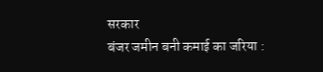सरकार
बंजर जमीन बनी कमाई का जरिया :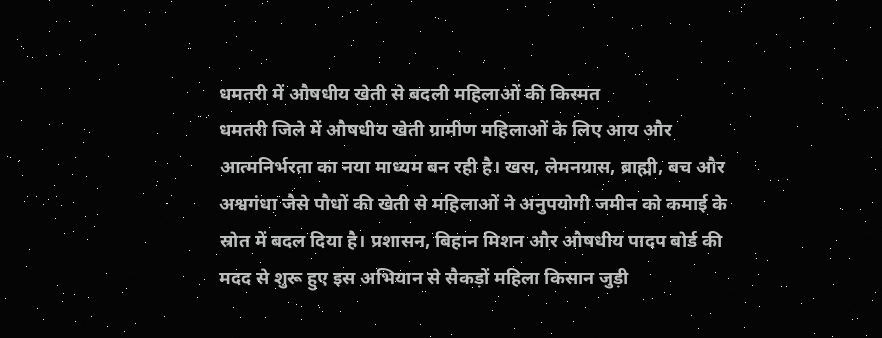धमतरी में औषधीय खेती से बदली महिलाओं की किस्मत
धमतरी जिले में औषधीय खेती ग्रामीण महिलाओं के लिए आय और आत्मनिर्भरता का नया माध्यम बन रही है। खस, लेमनग्रास, ब्राह्मी, बच और अश्वगंधा जैसे पौधों की खेती से महिलाओं ने अनुपयोगी जमीन को कमाई के स्रोत में बदल दिया है। प्रशासन, बिहान मिशन और औषधीय पादप बोर्ड की मदद से शुरू हुए इस अभियान से सैकड़ों महिला किसान जुड़ी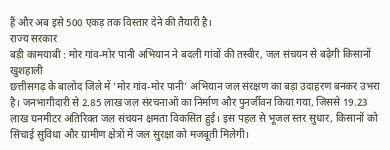हैं और अब इसे 500 एकड़ तक विस्तार देने की तैयारी है।
राज्य सरकार
बड़ी कामयाबी : मोर गांव-मोर पानी अभियान ने बदली गांवों की तस्वीर, जल संचयन से बढ़ेगी किसानों खुशहाली
छत्तीसगढ़ के बालोद जिले में ‘मोर गांव-मोर पानी’ अभियान जल संरक्षण का बड़ा उदाहरण बनकर उभरा है। जनभागीदारी से 2.85 लाख जल संरचनाओं का निर्माण और पुनर्जीवन किया गया, जिससे 19.23 लाख घनमीटर अतिरिक्त जल संचयन क्षमता विकसित हुई। इस पहल से भूजल स्तर सुधार, किसानों को सिंचाई सुविधा और ग्रामीण क्षेत्रों में जल सुरक्षा को मजबूती मिलेगी।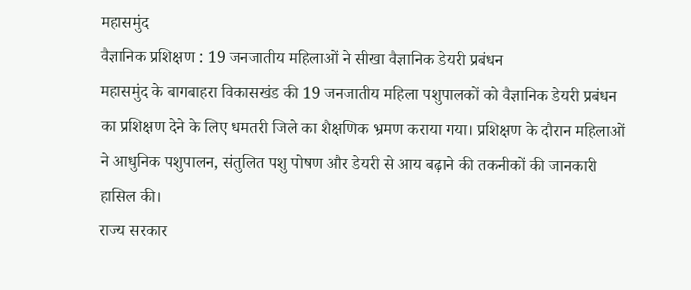महासमुंद
वैज्ञानिक प्रशिक्षण : 19 जनजातीय महिलाओं ने सीखा वैज्ञानिक डेयरी प्रबंधन
महासमुंद के बागबाहरा विकासखंड की 19 जनजातीय महिला पशुपालकों को वैज्ञानिक डेयरी प्रबंधन का प्रशिक्षण देने के लिए धमतरी जिले का शैक्षणिक भ्रमण कराया गया। प्रशिक्षण के दौरान महिलाओं ने आधुनिक पशुपालन, संतुलित पशु पोषण और डेयरी से आय बढ़ाने की तकनीकों की जानकारी हासिल की।
राज्य सरकार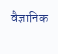वैज्ञानिक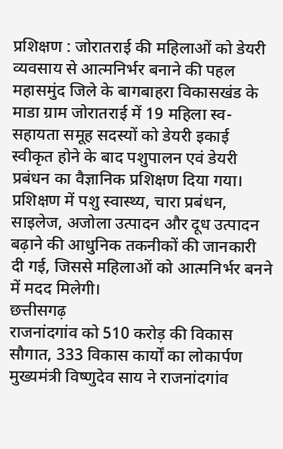प्रशिक्षण : जोरातराई की महिलाओं को डेयरी व्यवसाय से आत्मनिर्भर बनाने की पहल
महासमुंद जिले के बागबाहरा विकासखंड के माडा ग्राम जोरातराई में 19 महिला स्व-सहायता समूह सदस्यों को डेयरी इकाई स्वीकृत होने के बाद पशुपालन एवं डेयरी प्रबंधन का वैज्ञानिक प्रशिक्षण दिया गया। प्रशिक्षण में पशु स्वास्थ्य, चारा प्रबंधन, साइलेज, अजोला उत्पादन और दूध उत्पादन बढ़ाने की आधुनिक तकनीकों की जानकारी दी गई, जिससे महिलाओं को आत्मनिर्भर बनने में मदद मिलेगी।
छत्तीसगढ़
राजनांदगांव को 510 करोड़ की विकास सौगात, 333 विकास कार्यों का लोकार्पण
मुख्यमंत्री विष्णुदेव साय ने राजनांदगांव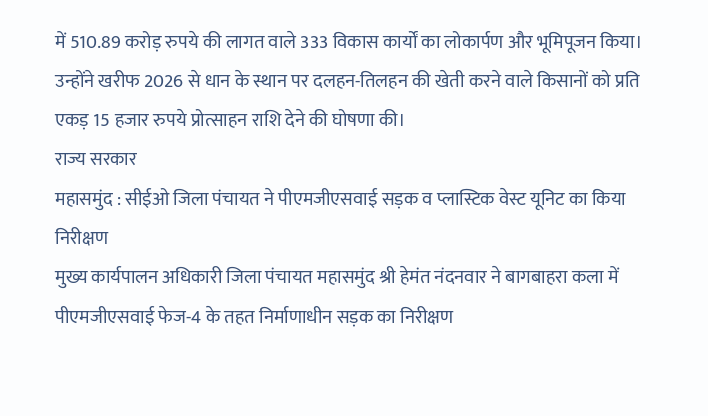में 510.89 करोड़ रुपये की लागत वाले 333 विकास कार्यों का लोकार्पण और भूमिपूजन किया। उन्होंने खरीफ 2026 से धान के स्थान पर दलहन-तिलहन की खेती करने वाले किसानों को प्रति एकड़ 15 हजार रुपये प्रोत्साहन राशि देने की घोषणा की।
राज्य सरकार
महासमुंद : सीईओ जिला पंचायत ने पीएमजीएसवाई सड़क व प्लास्टिक वेस्ट यूनिट का किया निरीक्षण
मुख्य कार्यपालन अधिकारी जिला पंचायत महासमुंद श्री हेमंत नंदनवार ने बागबाहरा कला में पीएमजीएसवाई फेज-4 के तहत निर्माणाधीन सड़क का निरीक्षण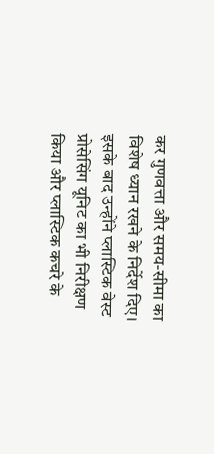कर गुणवत्ता और समय-सीमा का विशेष ध्यान रखने के निर्देश दिए। इसके बाद उन्होंने प्लास्टिक वेस्ट प्रोसेसिंग यूनिट का भी निरीक्षण किया और प्लास्टिक कचरे के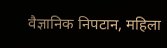वैज्ञानिक निपटान, महिला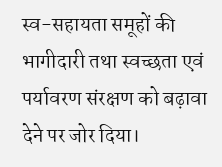स्व-सहायता समूहों की भागीदारी तथा स्वच्छता एवं पर्यावरण संरक्षण को बढ़ावा देने पर जोर दिया।